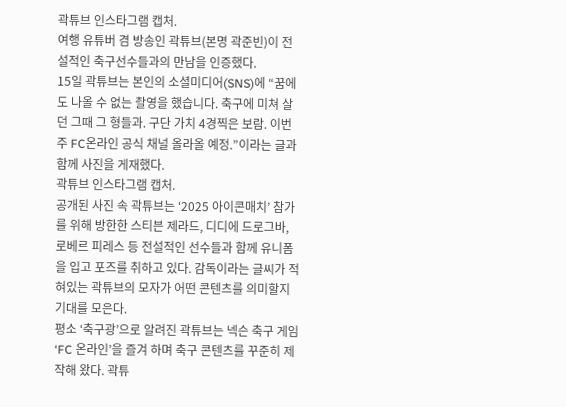곽튜브 인스타그램 캡처.
여행 유튜버 겸 방송인 곽튜브(본명 곽준빈)이 전설적인 축구선수들과의 만남을 인증했다.
15일 곽튜브는 본인의 소셜미디어(SNS)에 “꿈에도 나올 수 없는 촬영을 했습니다. 축구에 미쳐 살던 그때 그 형들과. 구단 가치 4경찍은 보람. 이번 주 FC온라인 공식 채널 올라올 예정.”이라는 글과 함께 사진을 게재했다.
곽튜브 인스타그램 캡처.
공개된 사진 속 곽튜브는 ‘2025 아이콘매치’ 참가를 위해 방한한 스티븐 제라드, 디디에 드로그바, 로베르 피레스 등 전설적인 선수들과 함께 유니폼을 입고 포즈를 취하고 있다. 감독이라는 글씨가 적혀있는 곽튜브의 모자가 어떤 콘텐츠를 의미할지 기대를 모은다.
평소 ‘축구광’으로 알려진 곽튜브는 넥슨 축구 게임 ‘FC 온라인’을 즐겨 하며 축구 콘텐츠를 꾸준히 제작해 왔다. 곽튜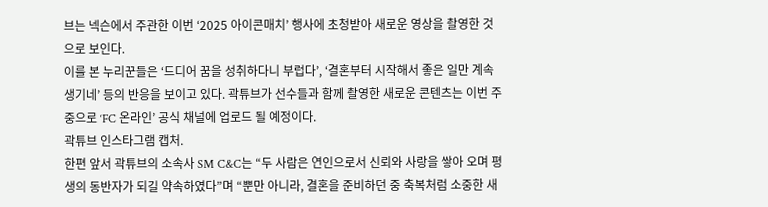브는 넥슨에서 주관한 이번 ‘2025 아이콘매치’ 행사에 초청받아 새로운 영상을 촬영한 것으로 보인다.
이를 본 누리꾼들은 ‘드디어 꿈을 성취하다니 부럽다’, ‘결혼부터 시작해서 좋은 일만 계속 생기네’ 등의 반응을 보이고 있다. 곽튜브가 선수들과 함께 촬영한 새로운 콘텐츠는 이번 주 중으로 ‘FC 온라인’ 공식 채널에 업로드 될 예정이다.
곽튜브 인스타그램 캡처.
한편 앞서 곽튜브의 소속사 SM C&C는 “두 사람은 연인으로서 신뢰와 사랑을 쌓아 오며 평생의 동반자가 되길 약속하였다”며 “뿐만 아니라, 결혼을 준비하던 중 축복처럼 소중한 새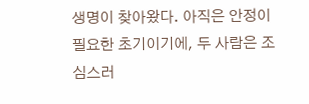생명이 찾아왔다. 아직은 안정이 필요한 초기이기에, 두 사람은 조심스러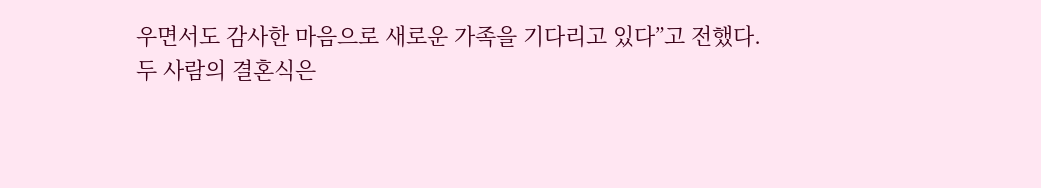우면서도 감사한 마음으로 새로운 가족을 기다리고 있다”고 전했다.
두 사람의 결혼식은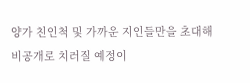양가 친인척 및 가까운 지인들만을 초대해 비공개로 치러질 예정이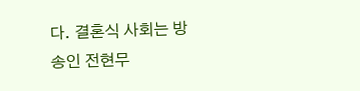다. 결혼식 사회는 방송인 전현무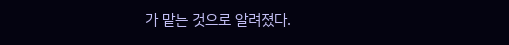가 맡는 것으로 알려졌다.